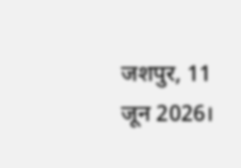जशपुर, 11 जून 2026।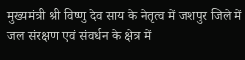मुख्यमंत्री श्री विष्णु देव साय के नेतृत्व में जशपुर जिले में जल संरक्षण एवं संवर्धन के क्षेत्र में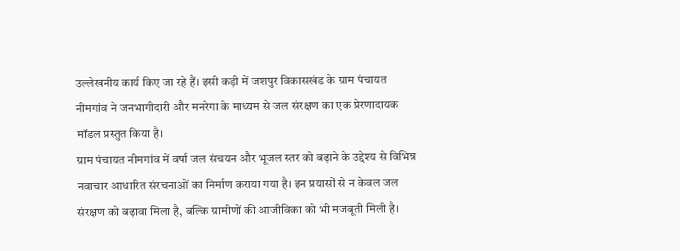उल्लेखनीय कार्य किए जा रहे हैं। इसी कड़ी में जशपुर विकासखंड के ग्राम पंचायत नीमगांव ने जनभागीदारी और मनरेगा के माध्यम से जल संरक्षण का एक प्रेरणादायक मॉडल प्रस्तुत किया है।
ग्राम पंचायत नीमगांव में वर्षा जल संचयन और भूजल स्तर को बढ़ाने के उद्देश्य से विभिन्न नवाचार आधारित संरचनाओं का निर्माण कराया गया है। इन प्रयासों से न केवल जल संरक्षण को बढ़ावा मिला है, बल्कि ग्रामीणों की आजीविका को भी मजबूती मिली है।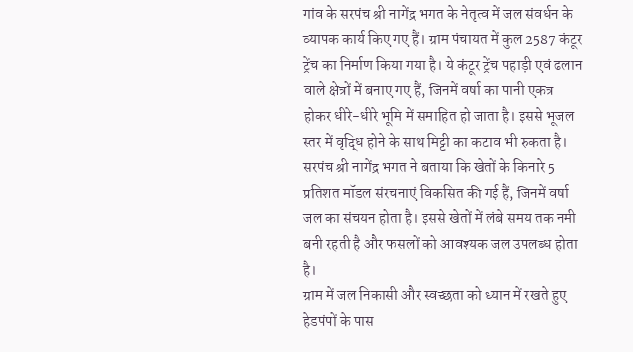गांव के सरपंच श्री नागेंद्र भगत के नेतृत्व में जल संवर्धन के व्यापक कार्य किए गए हैं। ग्राम पंचायत में कुल 2587 कंटूर ट्रेंच का निर्माण किया गया है। ये कंटूर ट्रेंच पहाड़ी एवं ढलान वाले क्षेत्रों में बनाए गए हैं, जिनमें वर्षा का पानी एकत्र होकर धीरे-धीरे भूमि में समाहित हो जाता है। इससे भूजल स्तर में वृद्धि होने के साथ मिट्टी का कटाव भी रुकता है।
सरपंच श्री नागेंद्र भगत ने बताया कि खेतों के किनारे 5 प्रतिशत मॉडल संरचनाएं विकसित की गई हैं, जिनमें वर्षा जल का संचयन होता है। इससे खेतों में लंबे समय तक नमी बनी रहती है और फसलों को आवश्यक जल उपलब्ध होता है।
ग्राम में जल निकासी और स्वच्छता को ध्यान में रखते हुए हेडपंपों के पास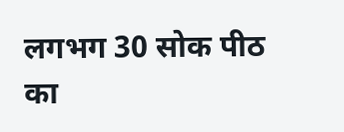लगभग 30 सोक पीठ का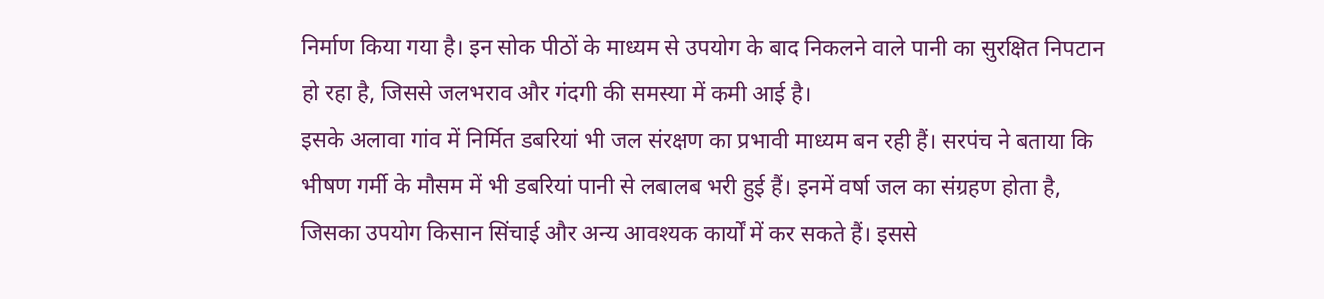निर्माण किया गया है। इन सोक पीठों के माध्यम से उपयोग के बाद निकलने वाले पानी का सुरक्षित निपटान हो रहा है, जिससे जलभराव और गंदगी की समस्या में कमी आई है।
इसके अलावा गांव में निर्मित डबरियां भी जल संरक्षण का प्रभावी माध्यम बन रही हैं। सरपंच ने बताया कि भीषण गर्मी के मौसम में भी डबरियां पानी से लबालब भरी हुई हैं। इनमें वर्षा जल का संग्रहण होता है, जिसका उपयोग किसान सिंचाई और अन्य आवश्यक कार्यों में कर सकते हैं। इससे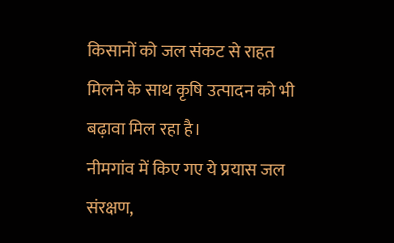किसानों को जल संकट से राहत मिलने के साथ कृषि उत्पादन को भी बढ़ावा मिल रहा है।
नीमगांव में किए गए ये प्रयास जल संरक्षण,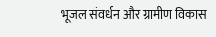भूजल संवर्धन और ग्रामीण विकास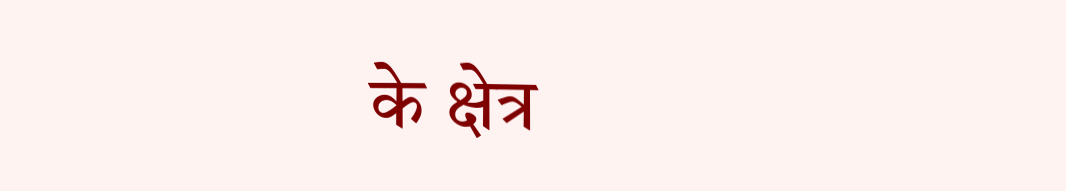के क्षेत्र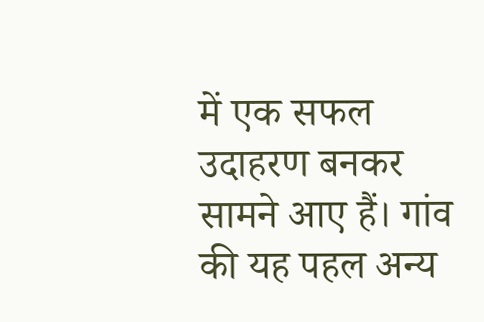में एक सफल उदाहरण बनकर सामने आए हैं। गांव की यह पहल अन्य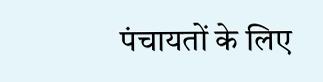पंचायतों के लिए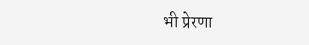भी प्रेरणा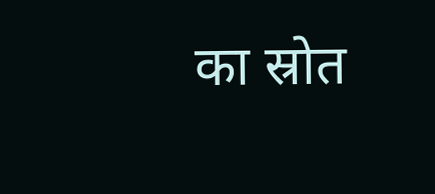का स्रोत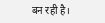बन रही है।